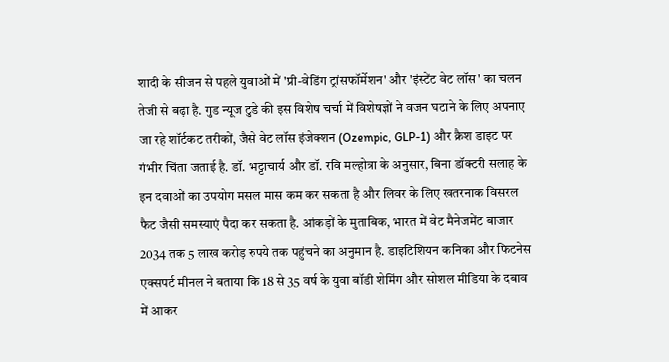शादी के सीजन से पहले युवाओं में 'प्री-वेडिंग ट्रांसफॉर्मेशन' और 'इंस्टेंट वेट लॉस' का चलन तेजी से बढ़ा है. गुड न्यूज टुडे की इस विशेष चर्चा में विशेषज्ञों ने वजन घटाने के लिए अपनाए जा रहे शॉर्टकट तरीकों, जैसे वेट लॉस इंजेक्शन (Ozempic, GLP-1) और क्रैश डाइट पर गंभीर चिंता जताई है. डॉ. भट्टाचार्य और डॉ. रवि मल्होत्रा के अनुसार, बिना डॉक्टरी सलाह के इन दवाओं का उपयोग मसल मास कम कर सकता है और लिवर के लिए खतरनाक विसरल फैट जैसी समस्याएं पैदा कर सकता है. आंकड़ों के मुताबिक, भारत में वेट मैनेजमेंट बाजार 2034 तक 5 लाख करोड़ रुपये तक पहुंचने का अनुमान है. डाइटिशियन कनिका और फिटनेस एक्सपर्ट मीनल ने बताया कि 18 से 35 वर्ष के युवा बॉडी शेमिंग और सोशल मीडिया के दबाव में आकर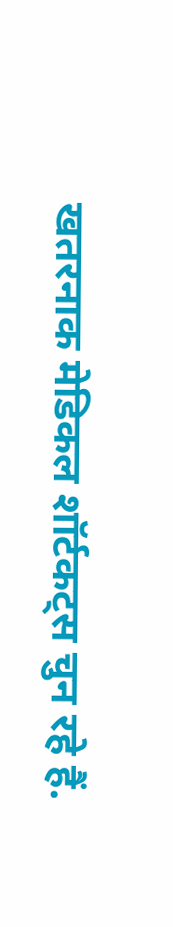खतरनाक मेडिकल शॉर्टकट्स चुन रहे हैं.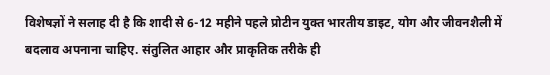विशेषज्ञों ने सलाह दी है कि शादी से 6-12 महीने पहले प्रोटीन युक्त भारतीय डाइट, योग और जीवनशैली में बदलाव अपनाना चाहिए. संतुलित आहार और प्राकृतिक तरीके ही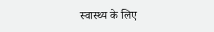स्वास्थ्य के लिए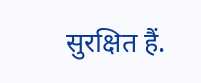सुरक्षित हैं.